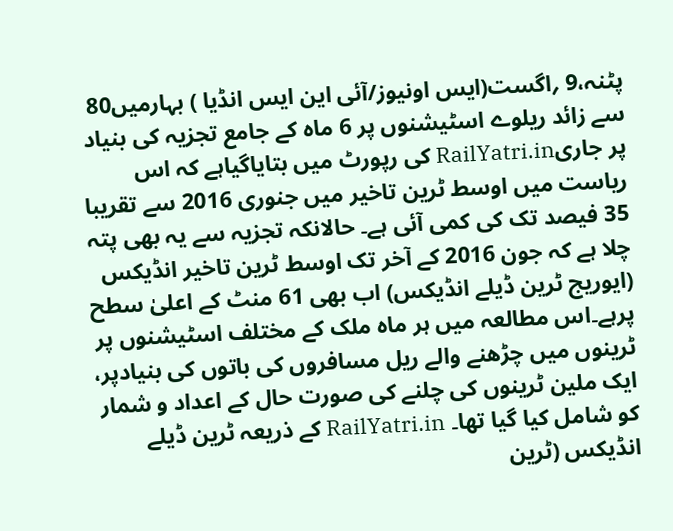پٹنہ،9 ؍اگست(ایس اونیوز/آئی این ایس انڈیا ) بہارمیں80 سے زائد ریلوے اسٹیشنوں پر 6 ماہ کے جامع تجزیہ کی بنیاد پر جاریRailYatri.in کی رپورٹ میں بتایاگیاہے کہ اس ریاست میں اوسط ٹرین تاخیر میں جنوری 2016 سے تقریبا 35 فیصد تک کی کمی آئی ہے۔ حالانکہ تجزیہ سے یہ بھی پتہ چلا ہے کہ جون 2016 کے آخر تک اوسط ٹرین تاخیر انڈیکس (ایوریج ٹرین ڈیلے انڈیکس) اب بھی 61 منٹ کے اعلیٰ سطح پرہے۔اس مطالعہ میں ہر ماہ ملک کے مختلف اسٹیشنوں پر ٹرینوں میں چڑھنے والے ریل مسافروں کی باتوں کی بنیادپر، ایک ملین ٹرینوں کی چلنے کی صورت حال کے اعداد و شمار کو شامل کیا گیا تھا۔ RailYatri.in کے ذریعہ ٹرین ڈیلے انڈیکس (ٹرین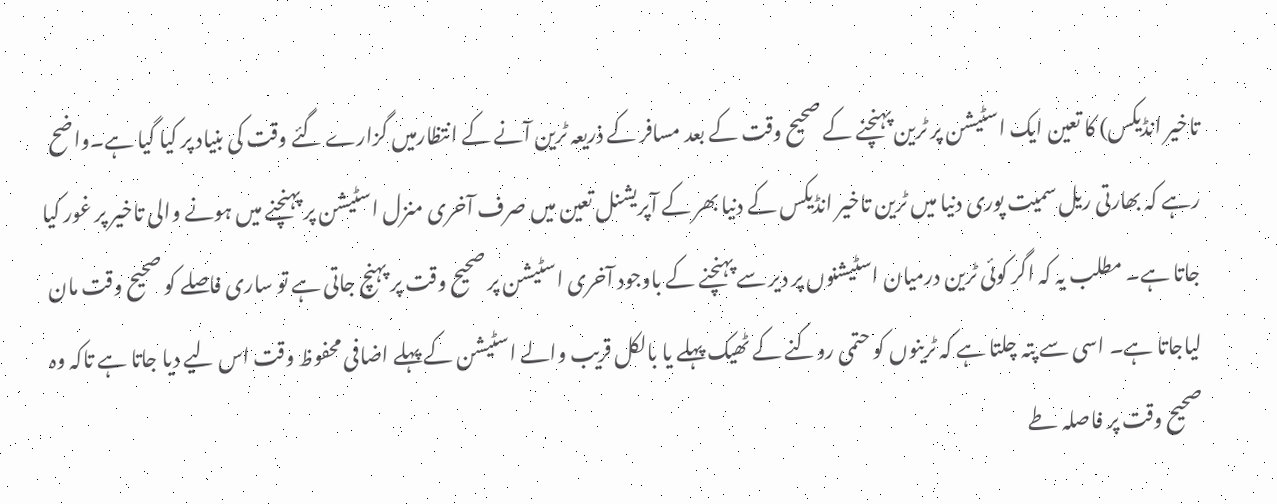تاخیر انڈیکس) کا تعین ایک اسٹیشن پر ٹرین پہنچنے کے صحیح وقت کے بعد مسافر کے ذریعہ ٹرین آنے کے انتظارمیں گزارے گئے وقت کی بنیاد پر کیا گیا ہے۔واضح رہے کہ بھارتی ریل سمیت پوری دنیا میں ٹرین تاخیر انڈیکس کے دنیا بھر کے آپریشنل تعین میں صرف آخری منزل اسٹیشن پر پہنچنے میں ہونے والی تاخیر پر غور کیا جاتا ہے۔ مطلب یہ کہ اگر کوئی ٹرین درمیان اسٹیشنوں پر دیر سے پہنچنے کے باوجود آخری اسٹیشن پر صحیح وقت پر پہنچ جاتی ہے تو ساری فاصلے کو صحیح وقت مان لیاجاتا ہے۔ اسی سے پتہ چلتا ہے کہ ٹرینوں کو حتمی روکنے کے ٹھیک پہلے یا بالکل قریب والے اسٹیشن کے پہلے اضافی محفوظ وقت اس لیے دیا جاتا ہے تاکہ وہ صحیح وقت پر فاصلہ طے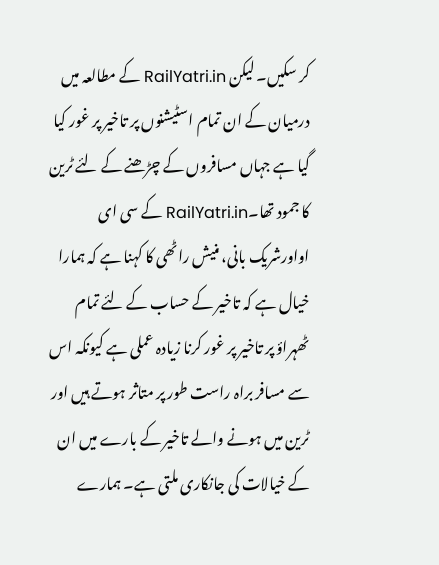کر سکیں۔ لیکن RailYatri.in کے مطالعہ میں درمیان کے ان تمام اسٹیشنوں پر تاخیر پر غور کیا گیا ہے جہاں مسافروں کے چڑھنے کے لئے ٹرین کا جمود تھا۔RailYatri.in کے سی ای اواورشریک بانی، منیش راٹھی کا کہنا ہے کہ ہمارا خیال ہے کہ تاخیر کے حساب کے لئے تمام ٹھہراؤ پر تاخیر پر غور کرنا زیادہ عملی ہے کیونکہ اس سے مسافر براہ راست طور پر متاثر ہوتے ہیں اور ٹرین میں ہونے والے تاخیر کے بارے میں ان کے خیالات کی جانکاری ملتی ہے۔ ہمارے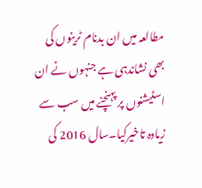مطالعہ میں ان بدنام ٹرینوں کی بھی نشاندہی ہے جنہوں نے ان اسٹیشنوں پر پہنچنے میں سب سے زیادہ تاخیرکیا۔سال 2016 کی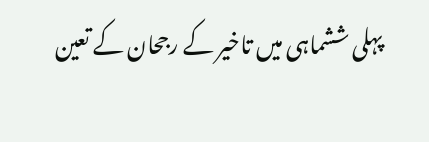پہلی ششماہی میں تاخیر کے رجحان کے تعین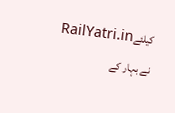کیلئےRailYatri.in نے بہار کے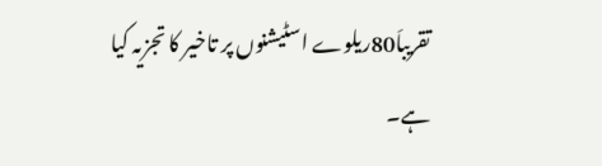تقریباَ80ریلوے اسٹیشنوں پر تاخیر کا تجزیہ کیا ہے۔